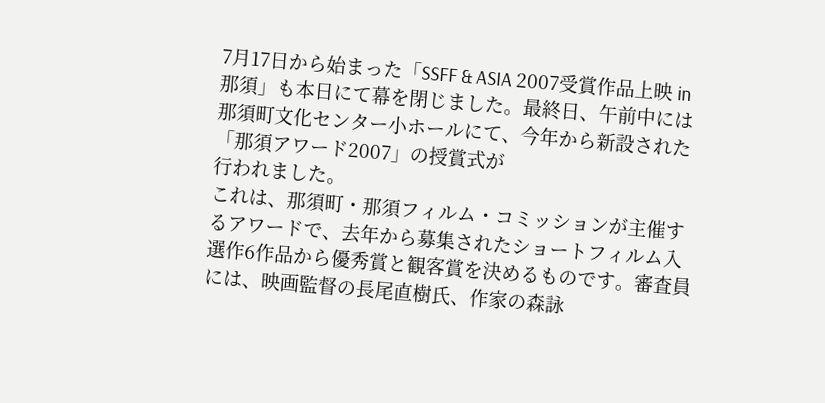7月17日から始まった「SSFF & ASIA 2007受賞作品上映 in 那須」も本日にて幕を閉じました。最終日、午前中には那須町文化センター小ホールにて、今年から新設された「那須アワード2007」の授賞式が
行われました。
これは、那須町・那須フィルム・コミッションが主催するアワードで、去年から募集されたショートフィルム入選作6作品から優秀賞と観客賞を決めるものです。審査員には、映画監督の長尾直樹氏、作家の森詠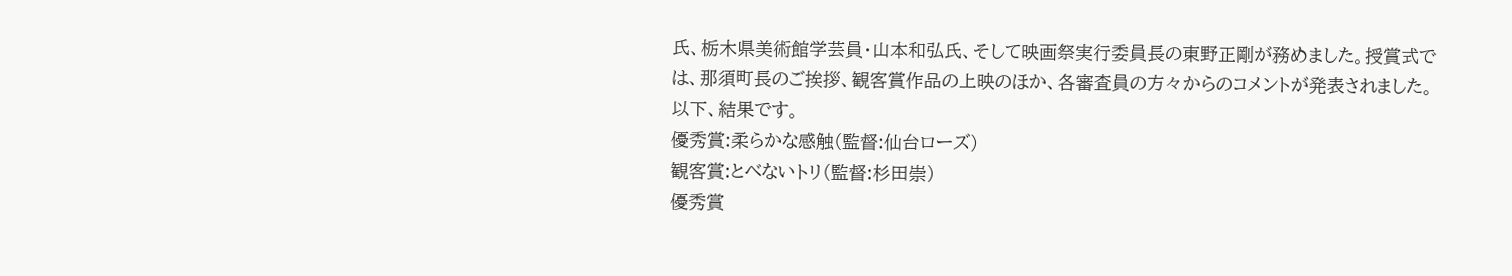氏、栃木県美術館学芸員・山本和弘氏、そして映画祭実行委員長の東野正剛が務めました。授賞式では、那須町長のご挨拶、観客賞作品の上映のほか、各審査員の方々からのコメントが発表されました。以下、結果です。
優秀賞:柔らかな感触(監督:仙台ローズ)
観客賞:とべないトリ(監督:杉田崇)
優秀賞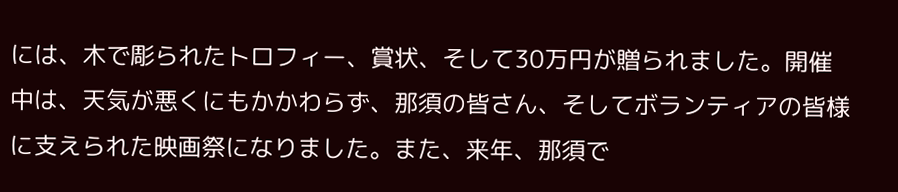には、木で彫られたトロフィー、賞状、そして30万円が贈られました。開催中は、天気が悪くにもかかわらず、那須の皆さん、そしてボランティアの皆様に支えられた映画祭になりました。また、来年、那須で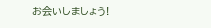お会いしましょう!